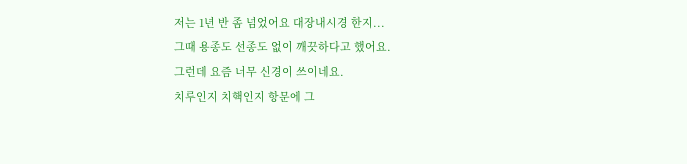저는 1년 반 좀 넘었어요 대장내시경 한지...
그때 용종도 선종도 없이 깨끗하다고 했어요.
그런데 요즘 너무 신경이 쓰이네요.
치루인지 치핵인지 항문에 그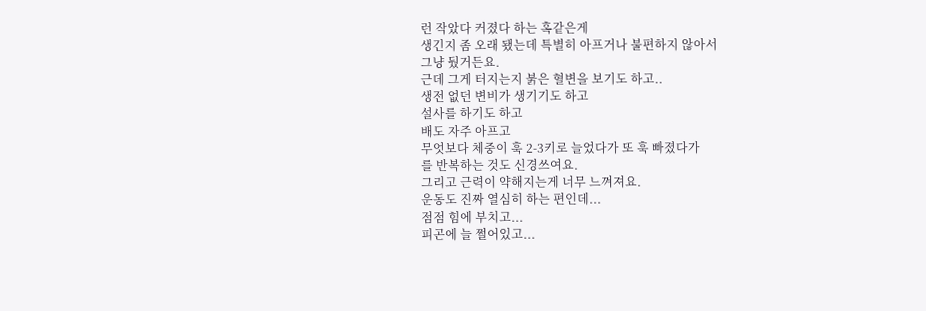런 작았다 커졌다 하는 혹같은게
생긴지 좀 오래 됐는데 특별히 아프거나 불편하지 않아서
그냥 뒀거든요.
근데 그게 터지는지 붉은 혈변을 보기도 하고..
생전 없던 변비가 생기기도 하고
설사를 하기도 하고
배도 자주 아프고
무엇보다 체중이 훅 2-3키로 늘었다가 또 훅 빠졌다가
를 반복하는 것도 신경쓰여요.
그리고 근력이 약해지는게 너무 느껴져요.
운동도 진짜 열심히 하는 편인데...
점점 힘에 부치고...
피곤에 늘 쩔어있고...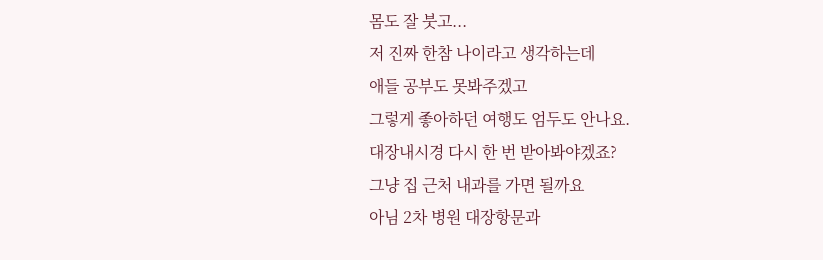몸도 잘 붓고...
저 진짜 한참 나이라고 생각하는데
애들 공부도 못봐주겠고
그렇게 좋아하던 여행도 엄두도 안나요.
대장내시경 다시 한 번 받아봐야겠죠?
그냥 집 근처 내과를 가면 될까요
아님 2차 병원 대장항문과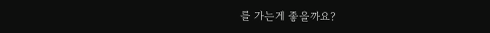를 가는게 좋을까요?